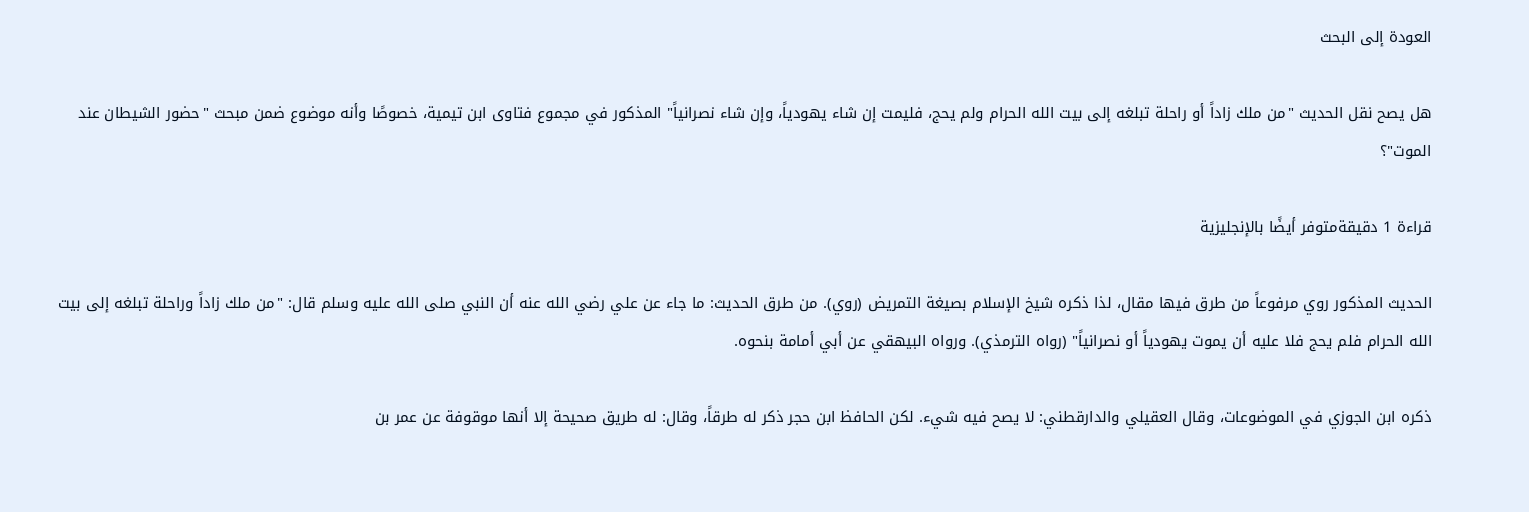العودة إلى البحث

هل يصح نقل الحديث "من ملك زاداً أو راحلة تبلغه إلى بيت الله الحرام ولم يحج، فليمت إن شاء يهودياً، وإن شاء نصرانياً" المذكور في مجموع فتاوى ابن تيمية، خصوصًا وأنه موضوع ضمن مبحث "حضور الشيطان عند الموت"؟

قراءة 1 دقيقةمتوفر أيضًا بالإنجليزية

الحديث المذكور روي مرفوعاً من طرق فيها مقال، لذا ذكره شيخ الإسلام بصيغة التمريض (روي). من طرق الحديث: ما جاء عن علي رضي الله عنه أن النبي صلى الله عليه وسلم قال: "من ملك زاداً وراحلة تبلغه إلى بيت الله الحرام فلم يحج فلا عليه أن يموت يهودياً أو نصرانياً" (رواه الترمذي). ورواه البيهقي عن أبي أمامة بنحوه.

ذكره ابن الجوزي في الموضوعات، وقال العقيلي والدارقطني: لا يصح فيه شيء. لكن الحافظ ابن حجر ذكر له طرقاً، وقال: له طريق صحيحة إلا أنها موقوفة عن عمر بن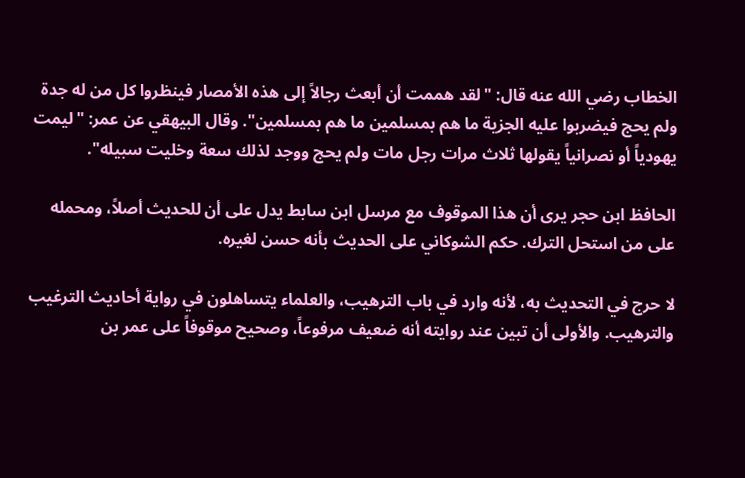الخطاب رضي الله عنه قال: "لقد هممت أن أبعث رجالاً إلى هذه الأمصار فينظروا كل من له جدة ولم يحج فيضربوا عليه الجزية ما هم بمسلمين ما هم بمسلمين". وقال البيهقي عن عمر: "ليمت يهودياً أو نصرانياً يقولها ثلاث مرات رجل مات ولم يحج ووجد لذلك سعة وخليت سبيله".

الحافظ ابن حجر يرى أن هذا الموقوف مع مرسل ابن سابط يدل على أن للحديث أصلاً، ومحمله على من استحل الترك. حكم الشوكاني على الحديث بأنه حسن لغيره.

لا حرج في التحديث به، لأنه وارد في باب الترهيب، والعلماء يتساهلون في رواية أحاديث الترغيب والترهيب. والأولى أن تبين عند روايته أنه ضعيف مرفوعاً، وصحيح موقوفاً على عمر بن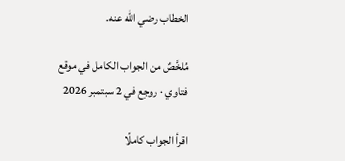الخطاب رضي الله عنه.

مُلخَّصٌ من الجواب الكامل في موقع فتاوي · روجِع في 2 سبتمبر 2026

اقرأ الجواب كاملًا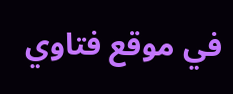في موقع فتاوي